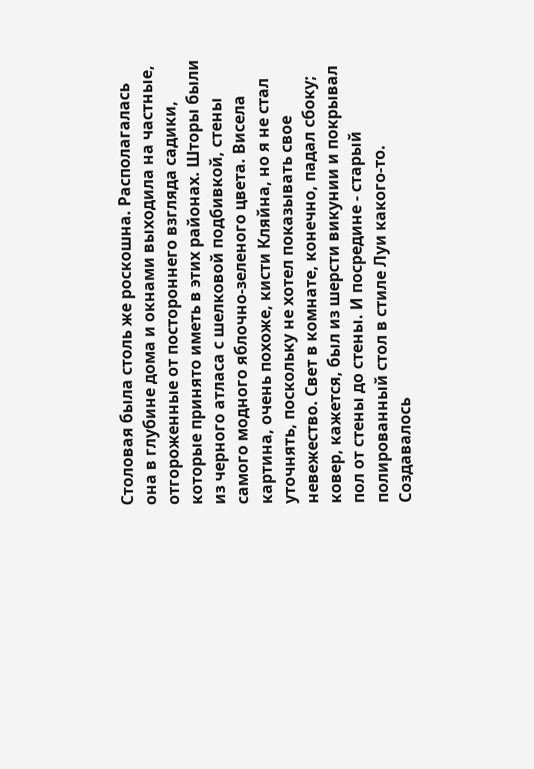Столовая была столь же роскошна. Располагалась она в глубине дома и окнами выходила на частные, отгороженные от постороннего взгляда садики, которые принято иметь в этих районах. Шторы были из черного атласа с шелковой подбивкой, стены самого модного яблочно-зеленого цвета. Висела картина, очень похоже, кисти Кляйна, но я не стал уточнять, поскольку не хотел показывать свое невежество. Свет в комнате, конечно, падал сбоку; ковер, кажется, был из шерсти викунии и покрывал пол от стены до стены. И посредине - старый полированный стол в стиле Луи какого-то. Создавалось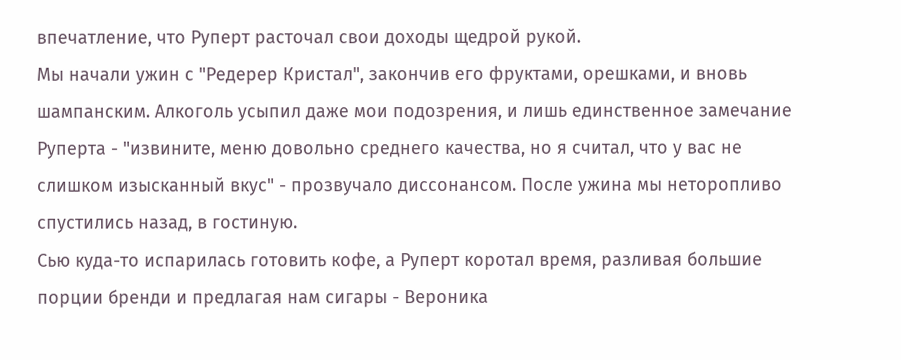впечатление, что Руперт расточал свои доходы щедрой рукой.
Мы начали ужин с "Редерер Кристал", закончив его фруктами, орешками, и вновь шампанским. Алкоголь усыпил даже мои подозрения, и лишь единственное замечание Руперта - "извините, меню довольно среднего качества, но я считал, что у вас не слишком изысканный вкус" - прозвучало диссонансом. После ужина мы неторопливо спустились назад, в гостиную.
Сью куда-то испарилась готовить кофе, а Руперт коротал время, разливая большие порции бренди и предлагая нам сигары - Вероника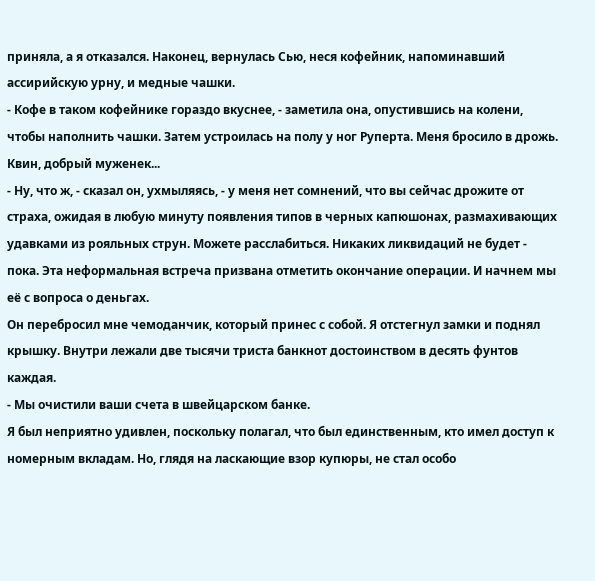приняла, а я отказался. Наконец, вернулась Сью, неся кофейник, напоминавший ассирийскую урну, и медные чашки.
- Кофе в таком кофейнике гораздо вкуснее, - заметила она, опустившись на колени, чтобы наполнить чашки. Затем устроилась на полу у ног Руперта. Меня бросило в дрожь. Квин, добрый муженек...
- Ну, что ж, - сказал он, ухмыляясь, - у меня нет сомнений, что вы сейчас дрожите от страха, ожидая в любую минуту появления типов в черных капюшонах, размахивающих удавками из рояльных струн. Можете расслабиться. Никаких ликвидаций не будет - пока. Эта неформальная встреча призвана отметить окончание операции. И начнем мы её с вопроса о деньгах.
Он перебросил мне чемоданчик, который принес с собой. Я отстегнул замки и поднял крышку. Внутри лежали две тысячи триста банкнот достоинством в десять фунтов каждая.
- Мы очистили ваши счета в швейцарском банке.
Я был неприятно удивлен, поскольку полагал, что был единственным, кто имел доступ к номерным вкладам. Но, глядя на ласкающие взор купюры, не стал особо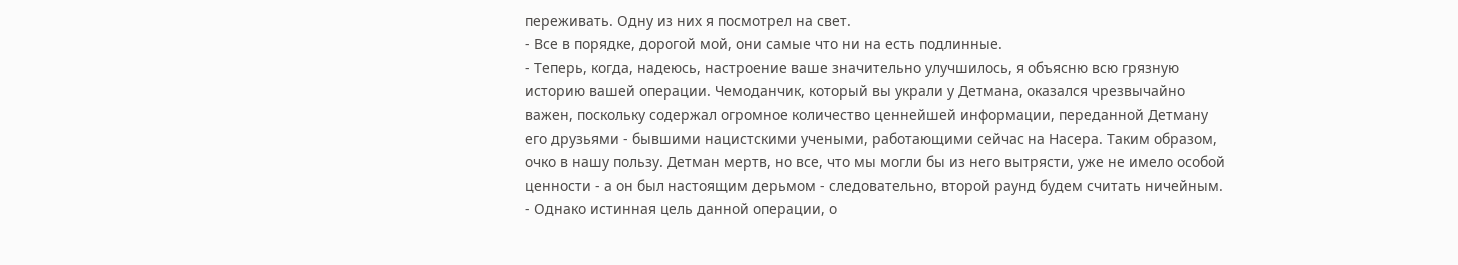переживать. Одну из них я посмотрел на свет.
- Все в порядке, дорогой мой, они самые что ни на есть подлинные.
- Теперь, когда, надеюсь, настроение ваше значительно улучшилось, я объясню всю грязную историю вашей операции. Чемоданчик, который вы украли у Детмана, оказался чрезвычайно важен, поскольку содержал огромное количество ценнейшей информации, переданной Детману его друзьями - бывшими нацистскими учеными, работающими сейчас на Насера. Таким образом, очко в нашу пользу. Детман мертв, но все, что мы могли бы из него вытрясти, уже не имело особой ценности - а он был настоящим дерьмом - следовательно, второй раунд будем считать ничейным.
- Однако истинная цель данной операции, о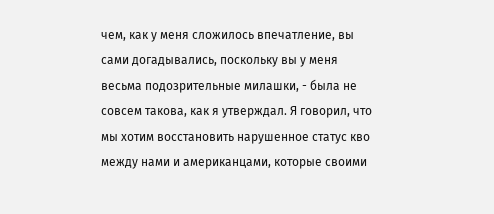чем, как у меня сложилось впечатление, вы сами догадывались, поскольку вы у меня весьма подозрительные милашки, - была не совсем такова, как я утверждал. Я говорил, что мы хотим восстановить нарушенное статус кво между нами и американцами, которые своими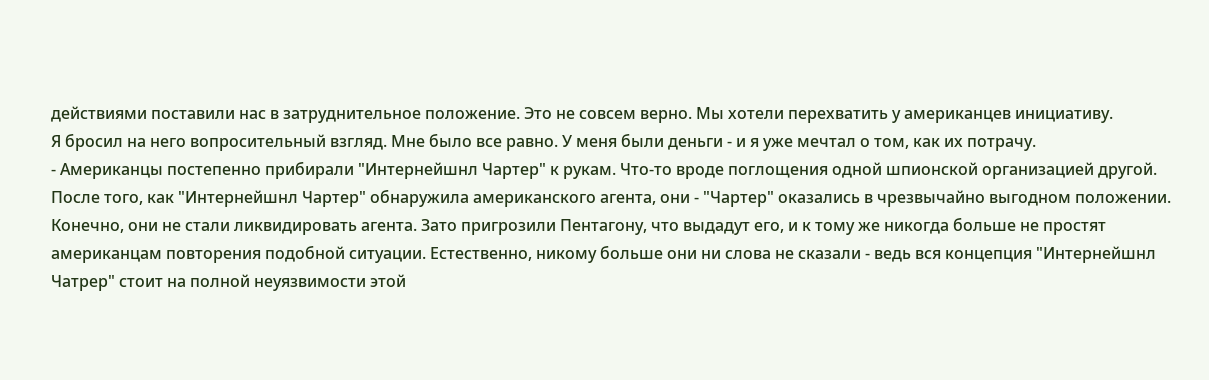действиями поставили нас в затруднительное положение. Это не совсем верно. Мы хотели перехватить у американцев инициативу.
Я бросил на него вопросительный взгляд. Мне было все равно. У меня были деньги - и я уже мечтал о том, как их потрачу.
- Американцы постепенно прибирали "Интернейшнл Чартер" к рукам. Что-то вроде поглощения одной шпионской организацией другой. После того, как "Интернейшнл Чартер" обнаружила американского агента, они - "Чартер" оказались в чрезвычайно выгодном положении. Конечно, они не стали ликвидировать агента. Зато пригрозили Пентагону, что выдадут его, и к тому же никогда больше не простят американцам повторения подобной ситуации. Естественно, никому больше они ни слова не сказали - ведь вся концепция "Интернейшнл Чатрер" стоит на полной неуязвимости этой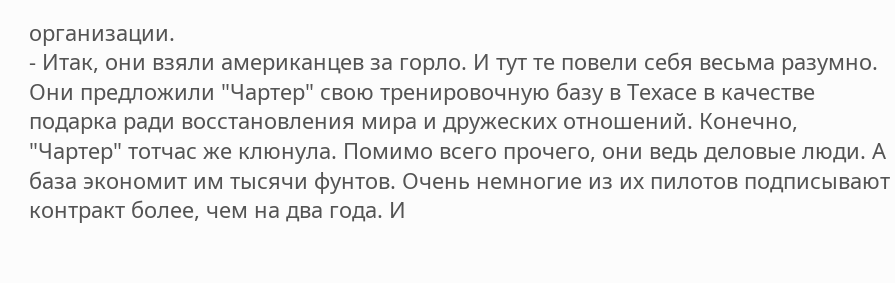организации.
- Итак, они взяли американцев за горло. И тут те повели себя весьма разумно. Они предложили "Чартер" свою тренировочную базу в Техасе в качестве подарка ради восстановления мира и дружеских отношений. Конечно, "Чартер" тотчас же клюнула. Помимо всего прочего, они ведь деловые люди. А база экономит им тысячи фунтов. Очень немногие из их пилотов подписывают контракт более, чем на два года. И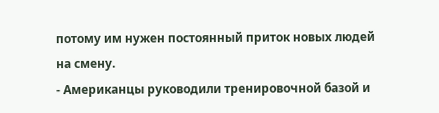потому им нужен постоянный приток новых людей на смену.
- Американцы руководили тренировочной базой и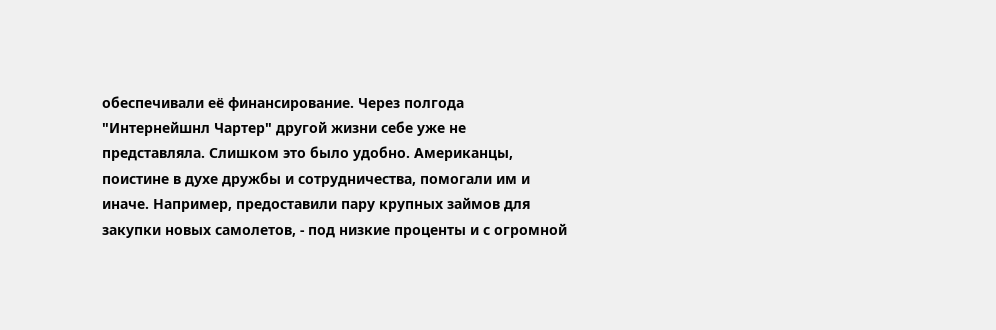обеспечивали её финансирование. Через полгода "Интернейшнл Чартер" другой жизни себе уже не представляла. Слишком это было удобно. Американцы, поистине в духе дружбы и сотрудничества, помогали им и иначе. Например, предоставили пару крупных займов для закупки новых самолетов, - под низкие проценты и с огромной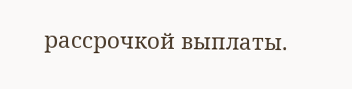рассрочкой выплаты.